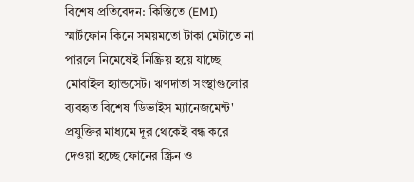বিশেষ প্রতিবেদন: কিস্তিতে (EMI) স্মার্টফোন কিনে সময়মতো টাকা মেটাতে না পারলে নিমেষেই নিষ্ক্রিয় হয়ে যাচ্ছে মোবাইল হ্যান্ডসেট। ঋণদাতা সংস্থাগুলোর ব্যবহৃত বিশেষ 'ডিভাইস ম্যানেজমেন্ট' প্রযুক্তির মাধ্যমে দূর থেকেই বন্ধ করে দেওয়া হচ্ছে ফোনের স্ক্রিন ও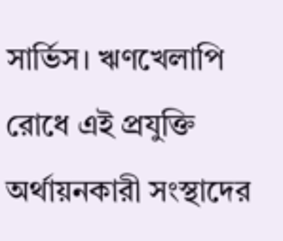সার্ভিস। ঋণখেলাপি রোধে এই প্রযুক্তি অর্থায়নকারী সংস্থাদের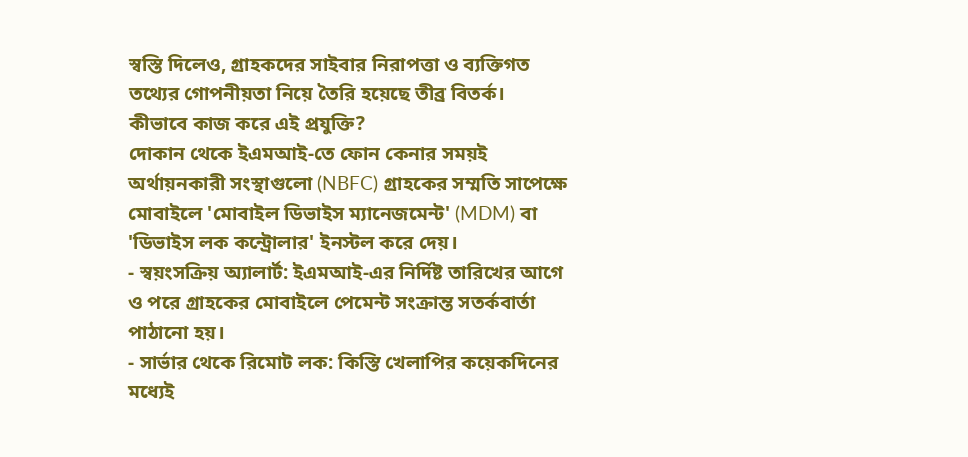স্বস্তি দিলেও, গ্রাহকদের সাইবার নিরাপত্তা ও ব্যক্তিগত তথ্যের গোপনীয়তা নিয়ে তৈরি হয়েছে তীব্র বিতর্ক।
কীভাবে কাজ করে এই প্রযুক্তি?
দোকান থেকে ইএমআই-তে ফোন কেনার সময়ই অর্থায়নকারী সংস্থাগুলো (NBFC) গ্রাহকের সম্মতি সাপেক্ষে মোবাইলে 'মোবাইল ডিভাইস ম্যানেজমেন্ট' (MDM) বা 'ডিভাইস লক কন্ট্রোলার' ইনস্টল করে দেয়।
- স্বয়ংসক্রিয় অ্যালার্ট: ইএমআই-এর নির্দিষ্ট তারিখের আগে ও পরে গ্রাহকের মোবাইলে পেমেন্ট সংক্রান্ত সতর্কবার্তা পাঠানো হয়।
- সার্ভার থেকে রিমোট লক: কিস্তি খেলাপির কয়েকদিনের মধ্যেই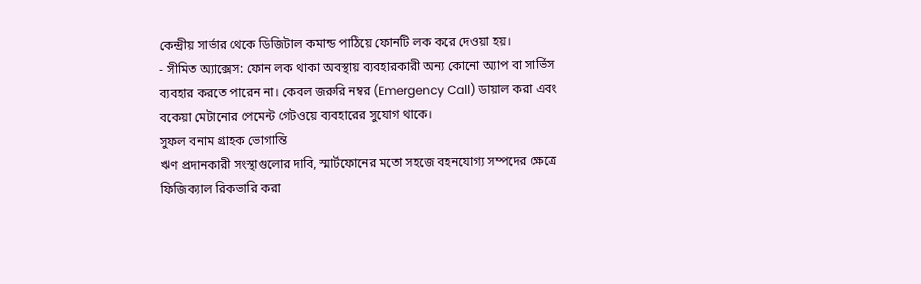কেন্দ্রীয় সার্ভার থেকে ডিজিটাল কমান্ড পাঠিয়ে ফোনটি লক করে দেওয়া হয়।
- সীমিত অ্যাক্সেস: ফোন লক থাকা অবস্থায় ব্যবহারকারী অন্য কোনো অ্যাপ বা সার্ভিস ব্যবহার করতে পারেন না। কেবল জরুরি নম্বর (Emergency Call) ডায়াল করা এবং বকেয়া মেটানোর পেমেন্ট গেটওয়ে ব্যবহারের সুযোগ থাকে।
সুফল বনাম গ্রাহক ভোগান্তি
ঋণ প্রদানকারী সংস্থাগুলোর দাবি, স্মার্টফোনের মতো সহজে বহনযোগ্য সম্পদের ক্ষেত্রে ফিজিক্যাল রিকভারি করা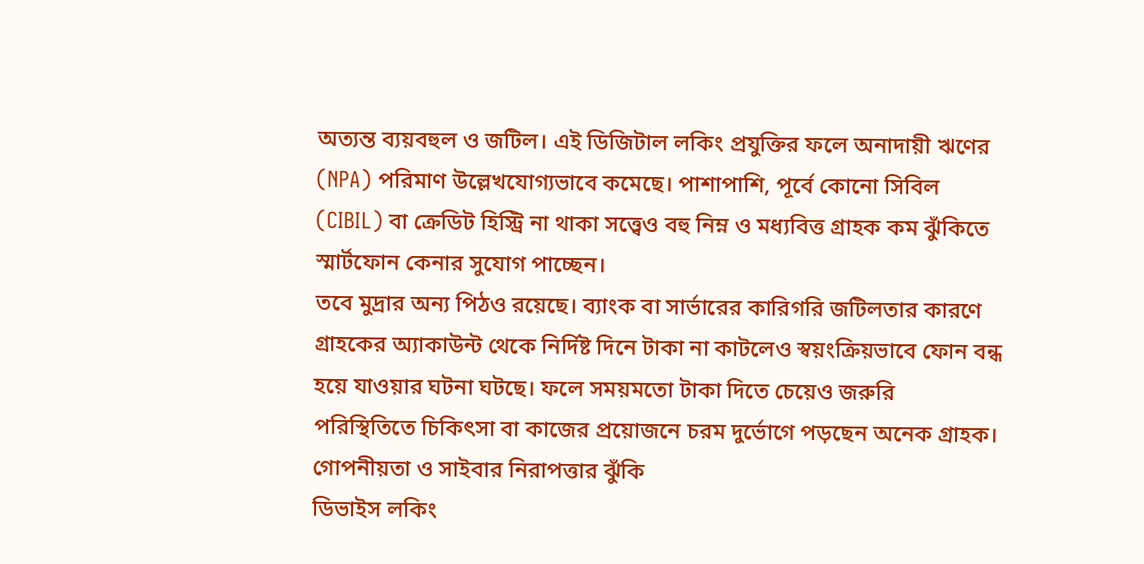অত্যন্ত ব্যয়বহুল ও জটিল। এই ডিজিটাল লকিং প্রযুক্তির ফলে অনাদায়ী ঋণের (NPA) পরিমাণ উল্লেখযোগ্যভাবে কমেছে। পাশাপাশি, পূর্বে কোনো সিবিল (CIBIL) বা ক্রেডিট হিস্ট্রি না থাকা সত্ত্বেও বহু নিম্ন ও মধ্যবিত্ত গ্রাহক কম ঝুঁকিতে স্মার্টফোন কেনার সুযোগ পাচ্ছেন।
তবে মুদ্রার অন্য পিঠও রয়েছে। ব্যাংক বা সার্ভারের কারিগরি জটিলতার কারণে গ্রাহকের অ্যাকাউন্ট থেকে নির্দিষ্ট দিনে টাকা না কাটলেও স্বয়ংক্রিয়ভাবে ফোন বন্ধ হয়ে যাওয়ার ঘটনা ঘটছে। ফলে সময়মতো টাকা দিতে চেয়েও জরুরি পরিস্থিতিতে চিকিৎসা বা কাজের প্রয়োজনে চরম দুর্ভোগে পড়ছেন অনেক গ্রাহক।
গোপনীয়তা ও সাইবার নিরাপত্তার ঝুঁকি
ডিভাইস লকিং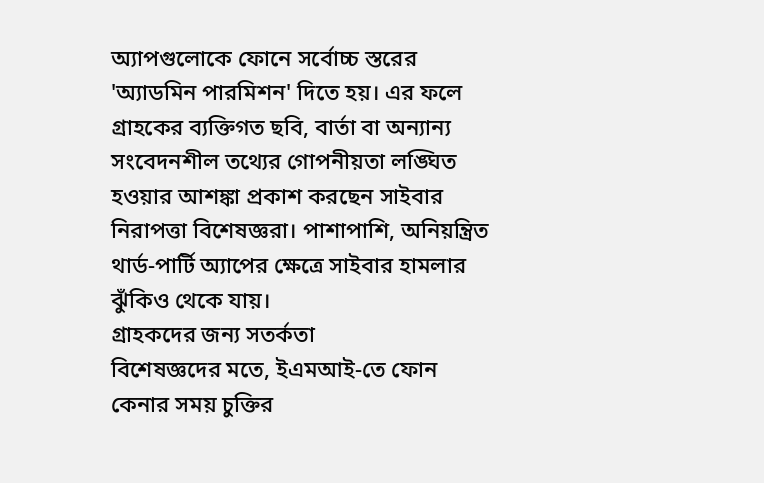অ্যাপগুলোকে ফোনে সর্বোচ্চ স্তরের 'অ্যাডমিন পারমিশন' দিতে হয়। এর ফলে গ্রাহকের ব্যক্তিগত ছবি, বার্তা বা অন্যান্য সংবেদনশীল তথ্যের গোপনীয়তা লঙ্ঘিত হওয়ার আশঙ্কা প্রকাশ করছেন সাইবার নিরাপত্তা বিশেষজ্ঞরা। পাশাপাশি, অনিয়ন্ত্রিত থার্ড-পার্টি অ্যাপের ক্ষেত্রে সাইবার হামলার ঝুঁকিও থেকে যায়।
গ্রাহকদের জন্য সতর্কতা
বিশেষজ্ঞদের মতে, ইএমআই-তে ফোন কেনার সময় চুক্তির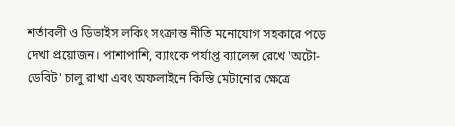শর্তাবলী ও ডিভাইস লকিং সংক্রান্ত নীতি মনোযোগ সহকারে পড়ে দেখা প্রয়োজন। পাশাপাশি, ব্যাংকে পর্যাপ্ত ব্যালেন্স রেখে 'অটো-ডেবিট' চালু রাখা এবং অফলাইনে কিস্তি মেটানোর ক্ষেত্রে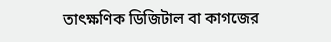তাৎক্ষণিক ডিজিটাল বা কাগজের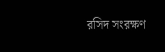রসিদ সংরক্ষণ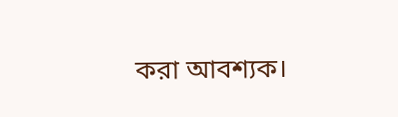করা আবশ্যক।